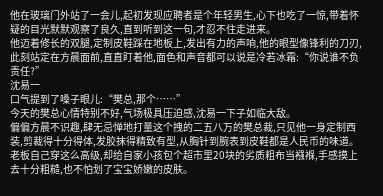他在玻璃门外站了一会儿,起初发现应聘者是个年轻男生,心下也吃了一惊,带着怀疑的目光默默观察了良久,直到听到这一句,才忍不住走进来。
他迈着修长的双腿,定制皮鞋踩在地板上,发出有力的声响,他的眼型像锋利的刀刃,此刻站定在方晨面前,直直盯着他,面色和声音都可以说是冷若冰霜:“你说谁不负责任?”
沈易一
口气提到了嗓子眼儿:“樊总,那个……”
今天的樊总心情特别不好,气场极具压迫感,沈易一下子如临大敌。
偏偏方晨不识趣,肆无忌惮地打量这个拽的二五八万的樊总裁,只见他一身定制西装,剪裁得十分得体,发胶抹得精致有型,从胸针到腕表到皮鞋都是人民币的味道。
老板自己穿这么高级,却给自家小孩包个超市里20块的劣质粗布当襁褓,手感摸上去十分粗糙,也不怕划了宝宝娇嫩的皮肤。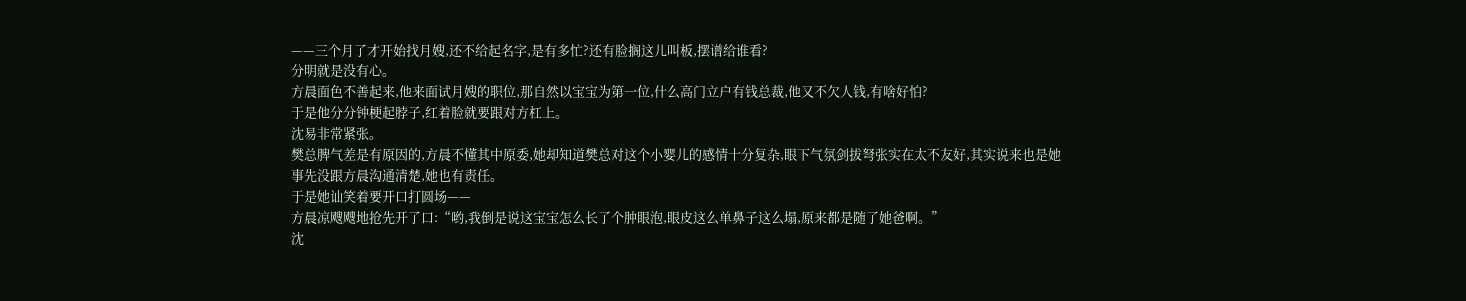——三个月了才开始找月嫂,还不给起名字,是有多忙?还有脸搁这儿叫板,摆谱给谁看?
分明就是没有心。
方晨面色不善起来,他来面试月嫂的职位,那自然以宝宝为第一位,什么高门立户有钱总裁,他又不欠人钱,有啥好怕?
于是他分分钟梗起脖子,红着脸就要跟对方杠上。
沈易非常紧张。
樊总脾气差是有原因的,方晨不懂其中原委,她却知道樊总对这个小婴儿的感情十分复杂,眼下气氛剑拔弩张实在太不友好,其实说来也是她事先没跟方晨沟通清楚,她也有责任。
于是她讪笑着要开口打圆场——
方晨凉飕飕地抢先开了口:“哟,我倒是说这宝宝怎么长了个肿眼泡,眼皮这么单鼻子这么塌,原来都是随了她爸啊。”
沈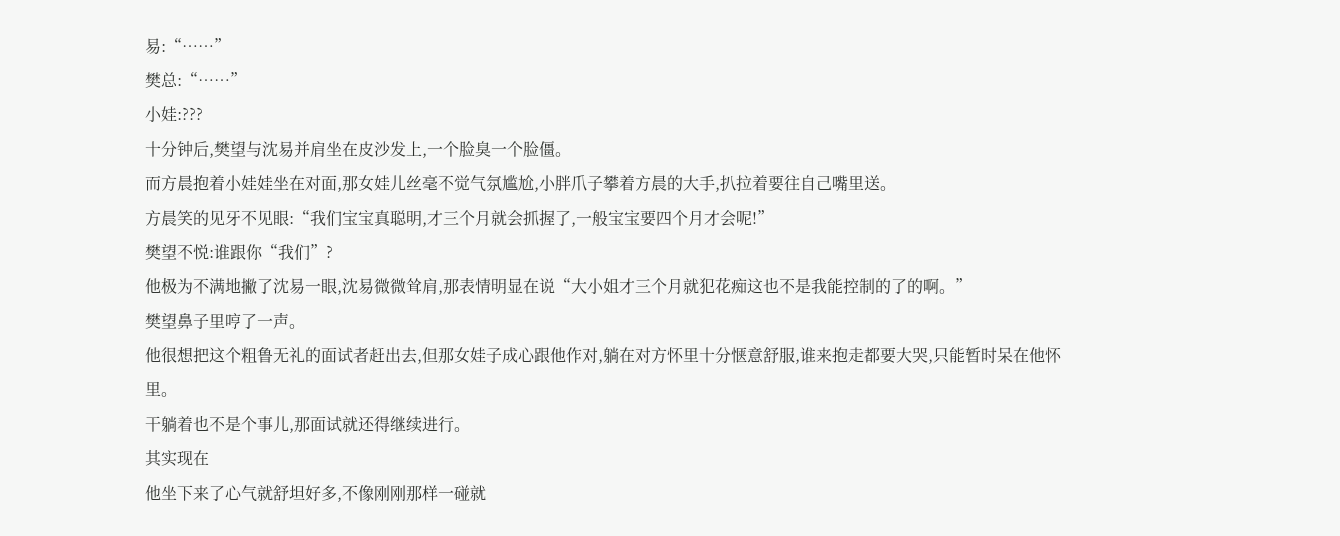易:“……”
樊总:“……”
小娃:???
十分钟后,樊望与沈易并肩坐在皮沙发上,一个脸臭一个脸僵。
而方晨抱着小娃娃坐在对面,那女娃儿丝毫不觉气氛尴尬,小胖爪子攀着方晨的大手,扒拉着要往自己嘴里送。
方晨笑的见牙不见眼:“我们宝宝真聪明,才三个月就会抓握了,一般宝宝要四个月才会呢!”
樊望不悦:谁跟你“我们”?
他极为不满地撇了沈易一眼,沈易微微耸肩,那表情明显在说“大小姐才三个月就犯花痴这也不是我能控制的了的啊。”
樊望鼻子里哼了一声。
他很想把这个粗鲁无礼的面试者赶出去,但那女娃子成心跟他作对,躺在对方怀里十分惬意舒服,谁来抱走都要大哭,只能暂时呆在他怀里。
干躺着也不是个事儿,那面试就还得继续进行。
其实现在
他坐下来了心气就舒坦好多,不像刚刚那样一碰就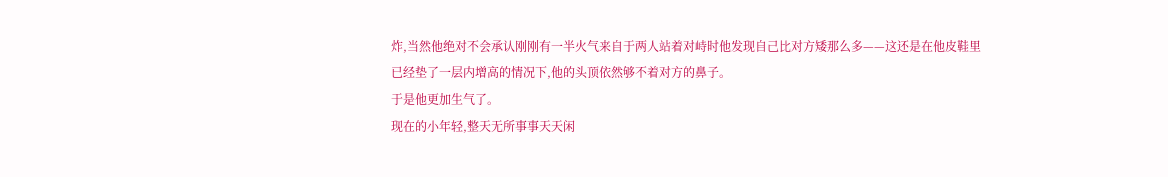炸,当然他绝对不会承认刚刚有一半火气来自于两人站着对峙时他发现自己比对方矮那么多——这还是在他皮鞋里已经垫了一层内增高的情况下,他的头顶依然够不着对方的鼻子。
于是他更加生气了。
现在的小年轻,整天无所事事天天闲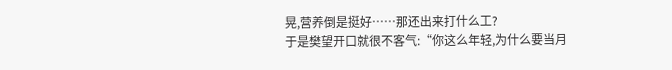晃,营养倒是挺好……那还出来打什么工?
于是樊望开口就很不客气:“你这么年轻,为什么要当月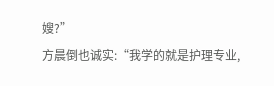嫂?”
方晨倒也诚实:“我学的就是护理专业,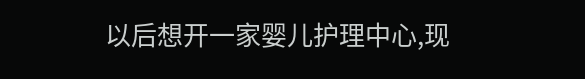以后想开一家婴儿护理中心,现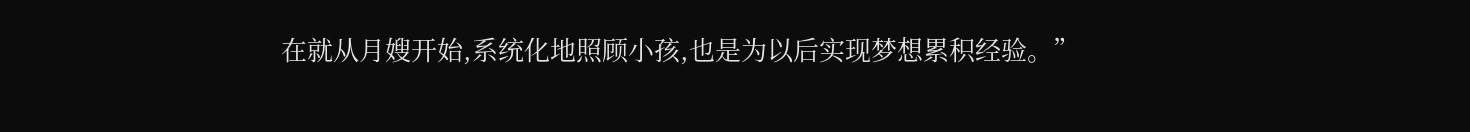在就从月嫂开始,系统化地照顾小孩,也是为以后实现梦想累积经验。”